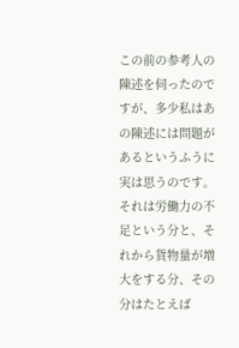この前の参考人の陳述を伺ったのですが、多少私はあの陳述には問題があるというふうに実は思うのです。それは労働力の不足という分と、それから貨物量が増大をする分、その分はたとえば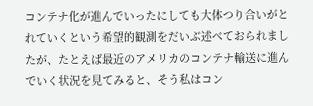コンテナ化が進んでいったにしても大体つり合いがとれていくという希望的観測をだいぶ述べておられましたが、たとえば最近のアメリカのコンテナ輸送に進んでいく状況を見てみると、そう私はコン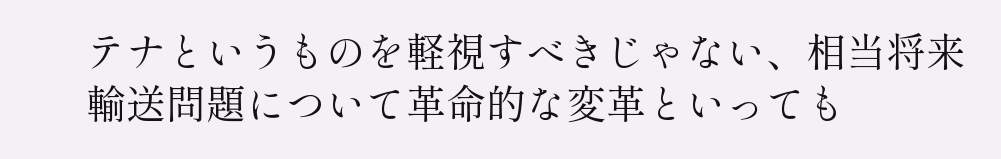テナというものを軽視すべきじゃない、相当将来輸送問題について革命的な変革といっても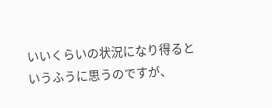いいくらいの状況になり得るというふうに思うのですが、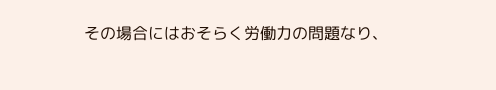その場合にはおそらく労働力の問題なり、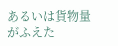あるいは貨物量がふえた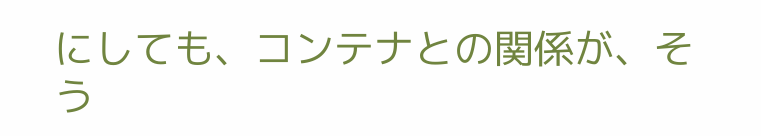にしても、コンテナとの関係が、そう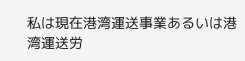私は現在港湾運送事業あるいは港湾運送労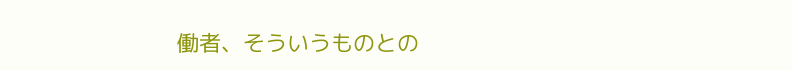働者、そういうものとの